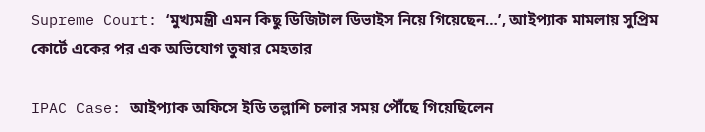Supreme Court: ‘মুখ্যমন্ত্রী এমন কিছু ডিজিটাল ডিভাইস নিয়ে গিয়েছেন…’, আইপ্যাক মামলায় সুপ্রিম কোর্টে একের পর এক অভিযোগ তুষার মেহতার

IPAC Case: আইপ্যাক অফিসে ইডি তল্লাশি চলার সময় পৌঁছে গিয়েছিলেন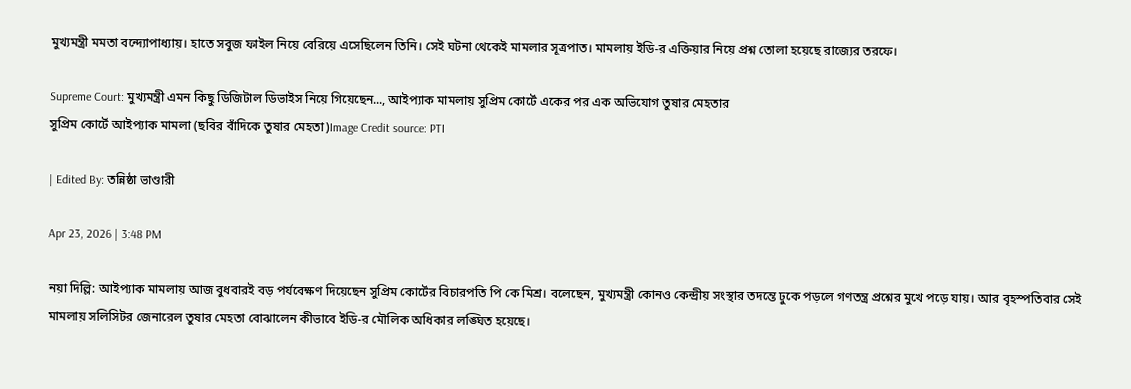মুখ্যমন্ত্রী মমতা বন্দ্যোপাধ্যায়। হাতে সবুজ ফাইল নিয়ে বেরিয়ে এসেছিলেন তিনি। সেই ঘটনা থেকেই মামলার সূত্রপাত। মামলায় ইডি-র এক্তিয়ার নিয়ে প্রশ্ন তোলা হয়েছে রাজ্যের তরফে।

Supreme Court: মুখ্যমন্ত্রী এমন কিছু ডিজিটাল ডিভাইস নিয়ে গিয়েছেন..., আইপ্যাক মামলায় সুপ্রিম কোর্টে একের পর এক অভিযোগ তুষার মেহতার
সুপ্রিম কোর্টে আইপ্যাক মামলা (ছবির বাঁদিকে তুষার মেহতা)Image Credit source: PTI

| Edited By: তন্নিষ্ঠা ভাণ্ডারী

Apr 23, 2026 | 3:48 PM

নয়া দিল্লি: আইপ্যাক মামলায় আজ বুধবারই বড় পর্যবেক্ষণ দিয়েছেন সুপ্রিম কোর্টের বিচারপতি পি কে মিশ্র। বলেছেন, মুখ্যমন্ত্রী কোনও কেন্দ্রীয় সংস্থার তদন্তে ঢুকে পড়লে গণতন্ত্র প্রশ্নের মুখে পড়ে যায়। আর বৃহস্পতিবার সেই মামলায় সলিসিটর জেনারেল তুষার মেহতা বোঝালেন কীভাবে ইডি-র মৌলিক অধিকার লঙ্ঘিত হয়েছে।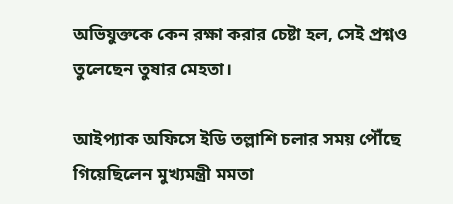অভিযুক্তকে কেন রক্ষা করার চেষ্টা হল, সেই প্রশ্নও তুলেছেন তুষার মেহতা।

আইপ্যাক অফিসে ইডি তল্লাশি চলার সময় পৌঁছে গিয়েছিলেন মুখ্যমন্ত্রী মমতা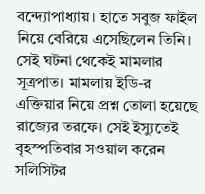বন্দ্যোপাধ্যায়। হাতে সবুজ ফাইল নিয়ে বেরিয়ে এসেছিলেন তিনি। সেই ঘটনা থেকেই মামলার সূত্রপাত। মামলায় ইডি-র এক্তিয়ার নিয়ে প্রশ্ন তোলা হয়েছে রাজ্যের তরফে। সেই ইস্যুতেই বৃহস্পতিবার সওয়াল করেন সলিসিটর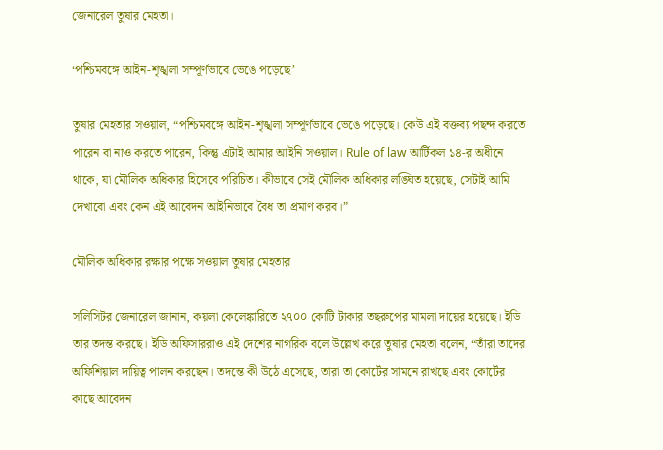জেনারেল তুষার মেহতা।

‘পশ্চিমবঙ্গে আইন-শৃঙ্খলা সম্পূর্ণভাবে ভেঙে পড়েছে’

তুষার মেহতার সওয়াল, “পশ্চিমবঙ্গে আইন-শৃঙ্খলা সম্পূর্ণভাবে ভেঙে পড়েছে। কেউ এই বক্তব্য পছন্দ করতে পারেন বা নাও করতে পারেন, কিন্তু এটাই আমার আইনি সওয়াল। Rule of law আর্টিকল ১৪-র অধীনে থাকে, যা মৌলিক অধিকার হিসেবে পরিচিত। কীভাবে সেই মৌলিক অধিকার লঙ্ঘিত হয়েছে, সেটাই আমি দেখাবো এবং কেন এই আবেদন আইনিভাবে বৈধ তা প্রমাণ করব।”

মৌলিক অধিকার রক্ষার পক্ষে সওয়াল তুষার মেহতার

সলিসিটর জেনারেল জানান, কয়লা কেলেঙ্কারিতে ২৭০০ কোটি টাকার তছরুপের মামলা দায়ের হয়েছে। ইডি তার তদন্ত করছে। ইডি অফিসাররাও এই দেশের নাগরিক বলে উল্লেখ করে তুষার মেহতা বলেন, “তাঁরা তাদের অফিশিয়াল দায়িত্ব পালন করছেন। তদন্তে কী উঠে এসেছে, তারা তা কোর্টের সামনে রাখছে এবং কোর্টের কাছে আবেদন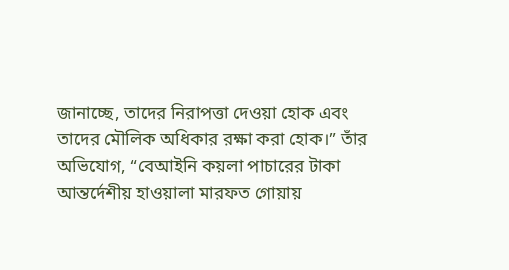জানাচ্ছে, তাদের নিরাপত্তা দেওয়া হোক এবং তাদের মৌলিক অধিকার রক্ষা করা হোক।” তাঁর অভিযোগ, “বেআইনি কয়লা পাচারের টাকা আন্তর্দেশীয় হাওয়ালা মারফত গোয়ায়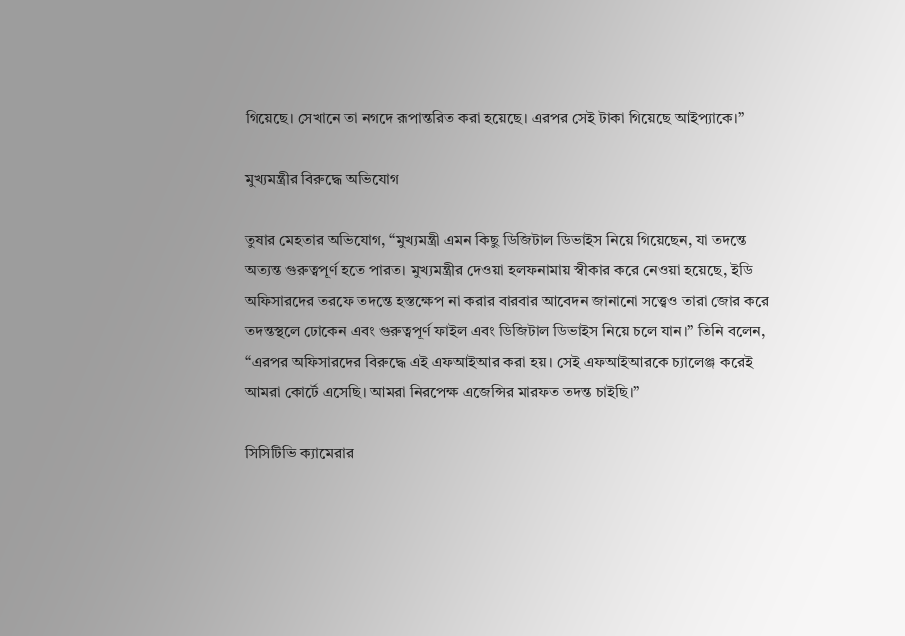গিয়েছে। সেখানে তা নগদে রূপান্তরিত করা হয়েছে। এরপর সেই টাকা গিয়েছে আইপ্যাকে।”

মুখ্যমন্ত্রীর বিরুদ্ধে অভিযোগ

তুষার মেহতার অভিযোগ, “মুখ্যমন্ত্রী এমন কিছু ডিজিটাল ডিভাইস নিয়ে গিয়েছেন, যা তদন্তে অত্যন্ত গুরুত্বপূর্ণ হতে পারত। মুখ্যমন্ত্রীর দেওয়া হলফনামায় স্বীকার করে নেওয়া হয়েছে, ইডি অফিসারদের তরফে তদন্তে হস্তক্ষেপ না করার বারবার আবেদন জানানো সত্ত্বেও তারা জোর করে তদন্তস্থলে ঢোকেন এবং গুরুত্বপূর্ণ ফাইল এবং ডিজিটাল ডিভাইস নিয়ে চলে যান।” তিনি বলেন, “এরপর অফিসারদের বিরুদ্ধে এই এফআইআর করা হয়। সেই এফআইআরকে চ্যালেঞ্জ করেই আমরা কোর্টে এসেছি। আমরা নিরপেক্ষ এজেন্সির মারফত তদন্ত চাইছি।”

সিসিটিভি ক্যামেরার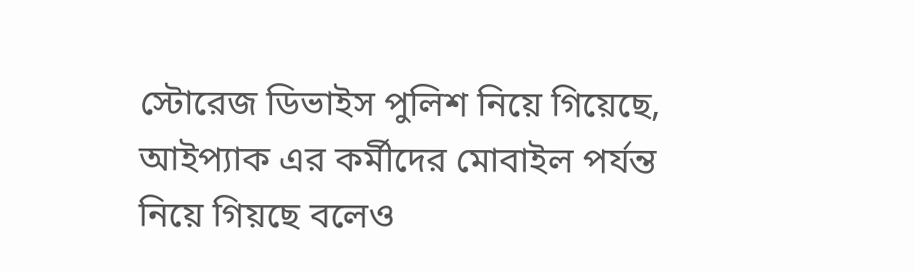স্টোরেজ ডিভাইস পুলিশ নিয়ে গিয়েছে, আইপ্যাক এর কর্মীদের মোবাইল পর্যন্ত নিয়ে গিয়ছে বলেও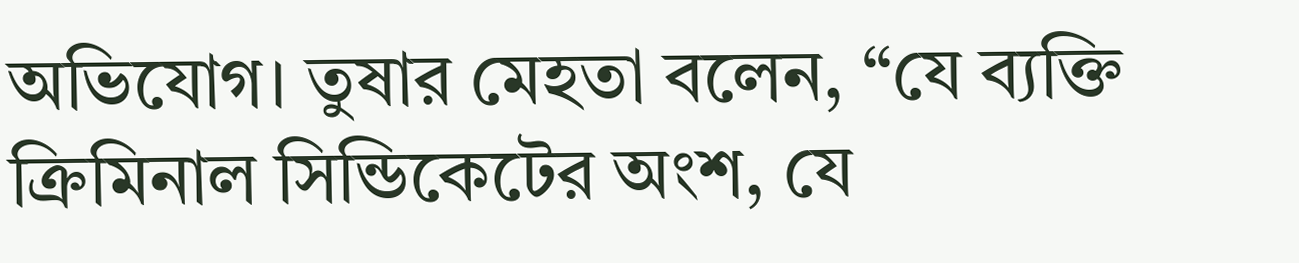অভিযোগ। তুষার মেহতা বলেন, “যে ব্যক্তি ক্রিমিনাল সিন্ডিকেটের অংশ, যে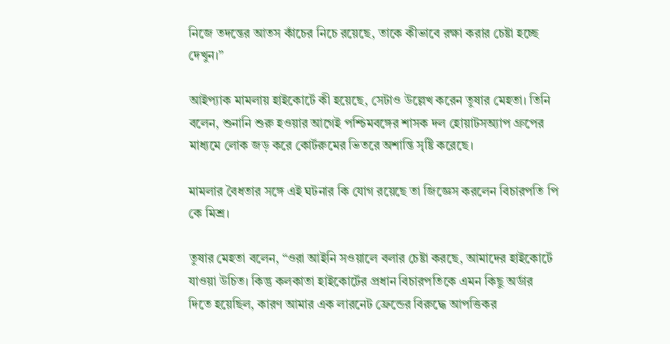নিজে তদন্তের আতস কাঁচের নিচে রয়েছে, তাকে কীভাবে রক্ষা করার চেষ্টা হচ্ছে দেখুন।”

আইপ্যাক মামলায় হাইকোর্টে কী হয়েছে, সেটাও উল্লেখ করেন তুষার মেহতা। তিনি বলেন, শুনানি শুরু হওয়ার আগেই পশ্চিমবঙ্গের শাসক দল হোয়াটসঅ্যাপ গ্রুপের মাধ্যমে লোক জড় করে কোর্টরুমের ভিতরে অশান্তি সৃষ্টি করেছে।

মামলার বৈধতার সঙ্গে এই ঘটনার কি যোগ রয়েছে তা জিজ্ঞেস করলেন বিচারপতি পি কে মিশ্র।

তুষার মেহতা বলেন, “ওরা আইনি সওয়ালে বলার চেষ্টা করছে, আমাদের হাইকোর্টে যাওয়া উচিত। কিন্তু কলকাতা হাইকোর্টের প্রধান বিচারপতিকে এমন কিছু অর্ডার দিতে হয়েছিল, কারণ আমার এক লারনেট ফ্রেন্ডের বিরুদ্ধে আপত্তিকর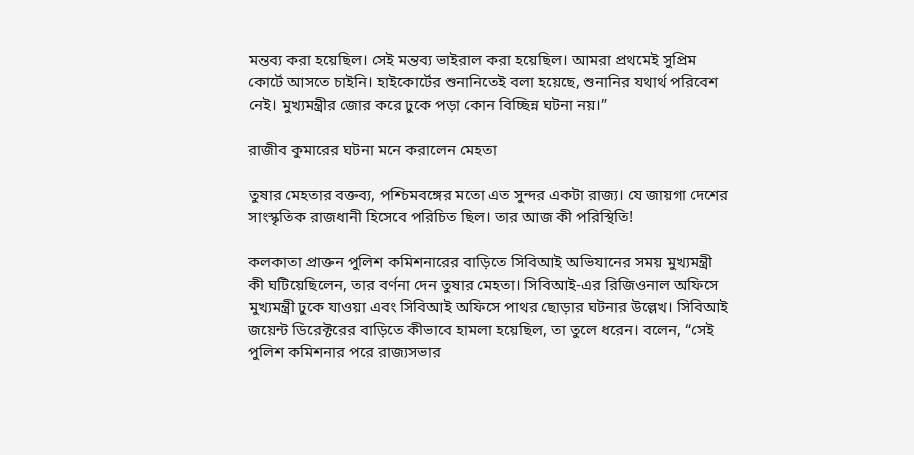মন্তব্য করা হয়েছিল। সেই মন্তব্য ভাইরাল করা হয়েছিল। আমরা প্রথমেই সুপ্রিম কোর্টে আসতে চাইনি। হাইকোর্টের শুনানিতেই বলা হয়েছে, শুনানির যথার্থ পরিবেশ নেই। মুখ্যমন্ত্রীর জোর করে ঢুকে পড়া কোন বিচ্ছিন্ন ঘটনা নয়।”

রাজীব কুমারের ঘটনা মনে করালেন মেহতা

তুষার মেহতার বক্তব্য, পশ্চিমবঙ্গের মতো এত সুন্দর একটা রাজ্য। যে জায়গা দেশের সাংস্কৃতিক রাজধানী হিসেবে পরিচিত ছিল। তার আজ কী পরিস্থিতি!

কলকাতা প্রাক্তন পুলিশ কমিশনারের বাড়িতে সিবিআই অভিযানের সময় মুখ্যমন্ত্রী কী ঘটিয়েছিলেন, তার বর্ণনা দেন তুষার মেহতা। সিবিআই-এর রিজিওনাল অফিসে মুখ্যমন্ত্রী ঢুকে যাওয়া এবং সিবিআই অফিসে পাথর ছোড়ার ঘটনার উল্লেখ। সিবিআই জয়েন্ট ডিরেক্টরের বাড়িতে কীভাবে হামলা হয়েছিল, তা তুলে ধরেন। বলেন, “সেই পুলিশ কমিশনার পরে রাজ্যসভার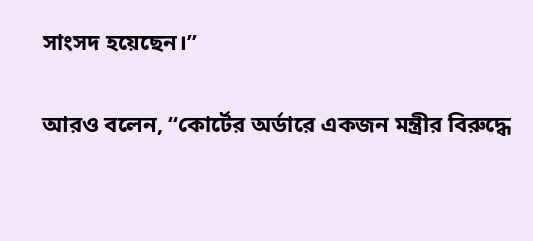সাংসদ হয়েছেন।”

আরও বলেন, “কোর্টের অর্ডারে একজন মন্ত্রীর বিরুদ্ধে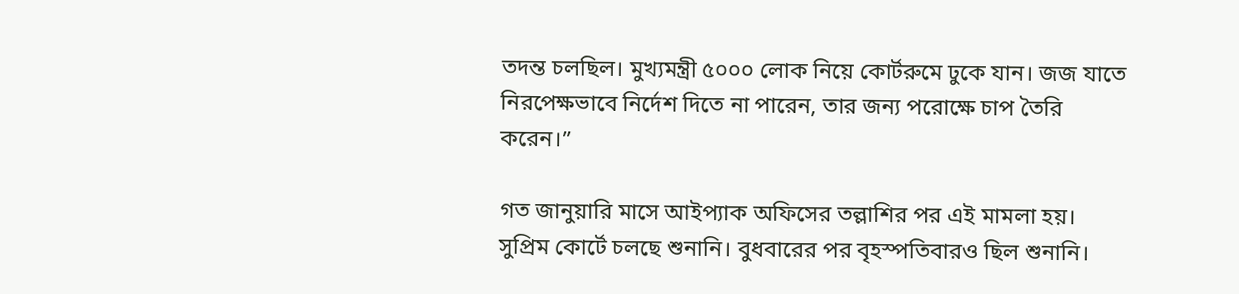তদন্ত চলছিল। মুখ্যমন্ত্রী ৫০০০ লোক নিয়ে কোর্টরুমে ঢুকে যান। জজ যাতে নিরপেক্ষভাবে নির্দেশ দিতে না পারেন, তার জন্য পরোক্ষে চাপ তৈরি করেন।”

গত জানুয়ারি মাসে আইপ্যাক অফিসের তল্লাশির পর এই মামলা হয়। সুপ্রিম কোর্টে চলছে শুনানি। বুধবারের পর বৃহস্পতিবারও ছিল শুনানি।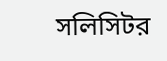সলিসিটর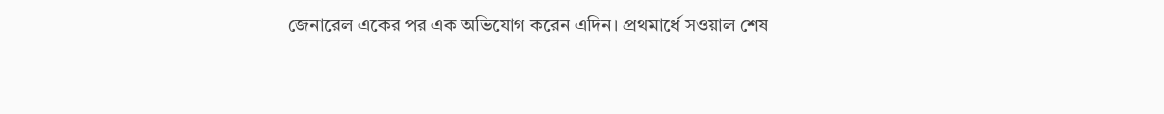জেনারেল একের পর এক অভিযোগ করেন এদিন। প্রথমার্ধে সওয়াল শেষ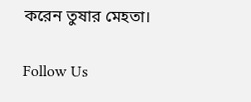করেন তুষার মেহতা।

Follow Us